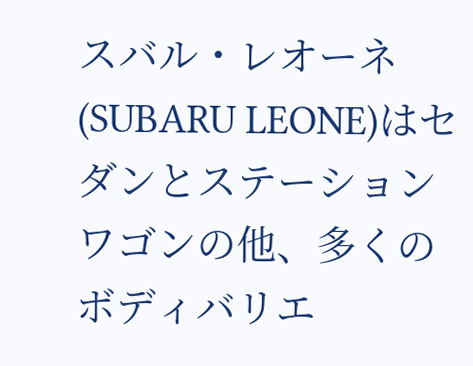スバル・レオーネ(SUBARU LEONE)はセダンとステーションワゴンの他、多くのボディバリエ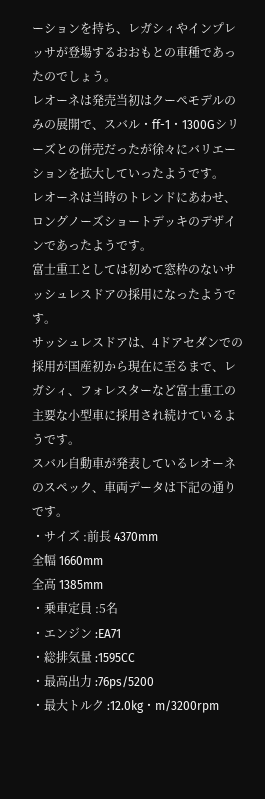ーションを持ち、レガシィやインプレッサが登場するおおもとの車種であったのでしょう。
レオーネは発売当初はクーペモデルのみの展開で、スバル・ff-1・1300Gシリーズとの併売だったが徐々にバリエーションを拡大していったようです。
レオーネは当時のトレンドにあわせ、ロングノーズショートデッキのデザインであったようです。
富士重工としては初めて窓枠のないサッシュレスドアの採用になったようです。
サッシュレスドアは、4ドアセダンでの採用が国産初から現在に至るまで、レガシィ、フォレスターなど富士重工の主要な小型車に採用され続けているようです。
スバル自動車が発表しているレオーネのスペック、車両データは下記の通りです。
・サイズ :前長 4370mm
全幅 1660mm
全高 1385mm
・乗車定員 :5名
・エンジン :EA71
・総排気量 :1595CC
・最高出力 :76ps/5200
・最大トルク :12.0kg・m/3200rpm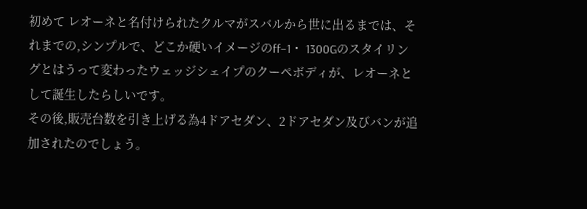初めて レオーネと名付けられたクルマがスバルから世に出るまでは、それまでの,シンプルで、どこか硬いイメージのff−1・ 1300Gのスタイリングとはうって変わったウェッジシェイプのクーペボディが、レオーネとして誕生したらしいです。
その後,販売台数を引き上げる為4ドアセダン、2ドアセダン及びバンが追加されたのでしょう。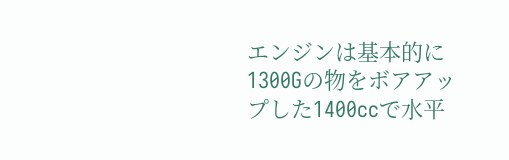エンジンは基本的に1300Gの物をボアアップした1400ccで水平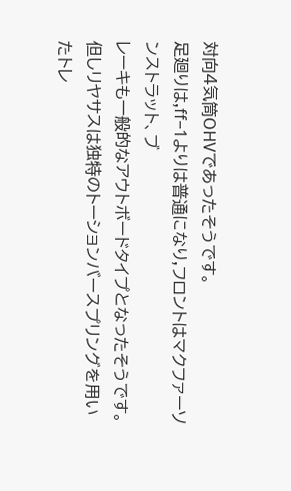対向4気筒OHVであったそうです。
足廻りは,ff−1よりは普通になり,フロントはマクファーソンストラット、ブ
レーキも一般的なアウトボードタイプとなったそうです。
但しリヤサスは独特のトーションバースプリングを用いたトレ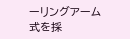ーリングアーム式を採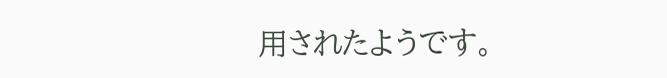用されたようです。